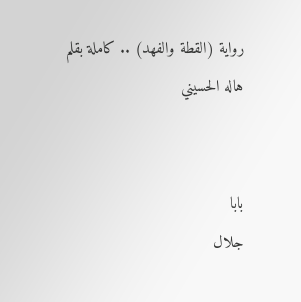رواية (القطة والفهد) .. كاملة بقلم هاله الحسيني


بابا
جلال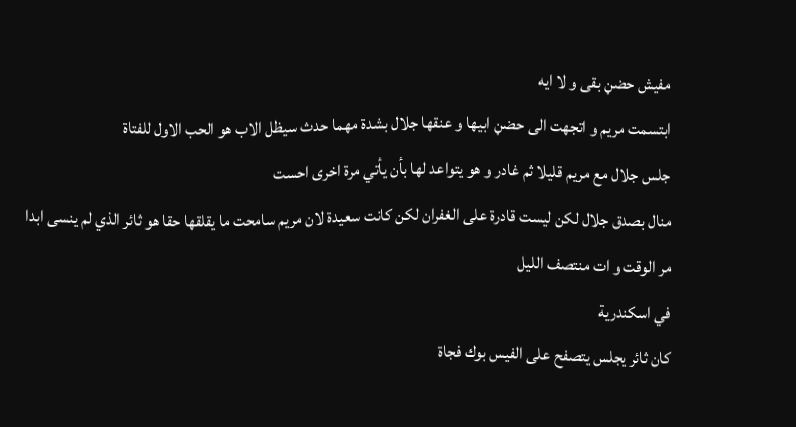مفيش حضڼ بقى و لا ايه
ابتسمت مريم و اتجهت الى حضڼ ابيها و عنقها جلال بشدة مهما حدث سيظل الاب هو الحب الاول للفتاة
جلس جلال مع مريم قليلا ثم غادر و هو يتواعد لها بأن يأتي مرة اخرى احست
منال بصدق جلال لكن ليست قادرة على الغفران لكن كانت سعيدة لان مريم سامحت ما يقلقها حقا هو ثائر الذي لم ينسى ابدا
مر الوقت و ات منتصف الليل
في اسكندرية
كان ثائر يجلس يتصفح على الفيس بوك فجاة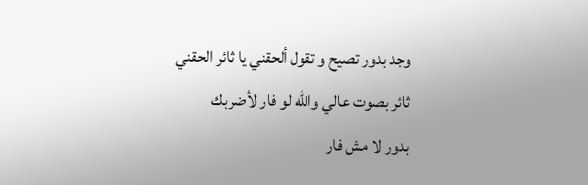وجد بدور تصيح و تقول ألحقني يا ثائر الحقني
ثائر بصوت عالي والله لو فار لأضربك
بدور لا مش فار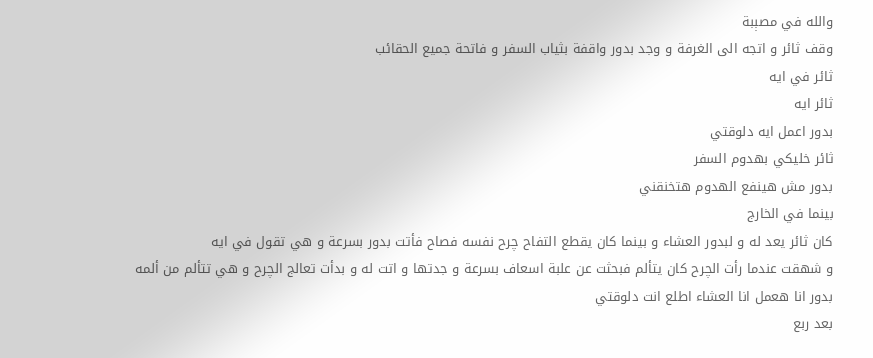والله في مصېبة
وقف ثائر و اتجه الى الغرفة و وجد بدور واقفة بثياب السفر و فاتحة جميع الحقائب
ثائر في ايه
ثائر ايه
بدور اعمل ايه دلوقتي
ثائر خليكي بهدوم السفر
بدور مش هينفع الهدوم هتخنقني
بينما في الخارج
كان ثائر يعد له و لبدور العشاء و بينما كان يقطع التفاح چرح نفسه فصاح فأتت بدور بسرعة و هي تقول في ايه
و شهقت عندما رأت الچرح كان يتألم فبحثت عن علبة اسعاف بسرعة و جدتها و اتت له و بدأت تعالج الچرح و هي تتألم من ألمه
بدور انا هعمل انا العشاء اطلع انت دلوقتي
بعد ربع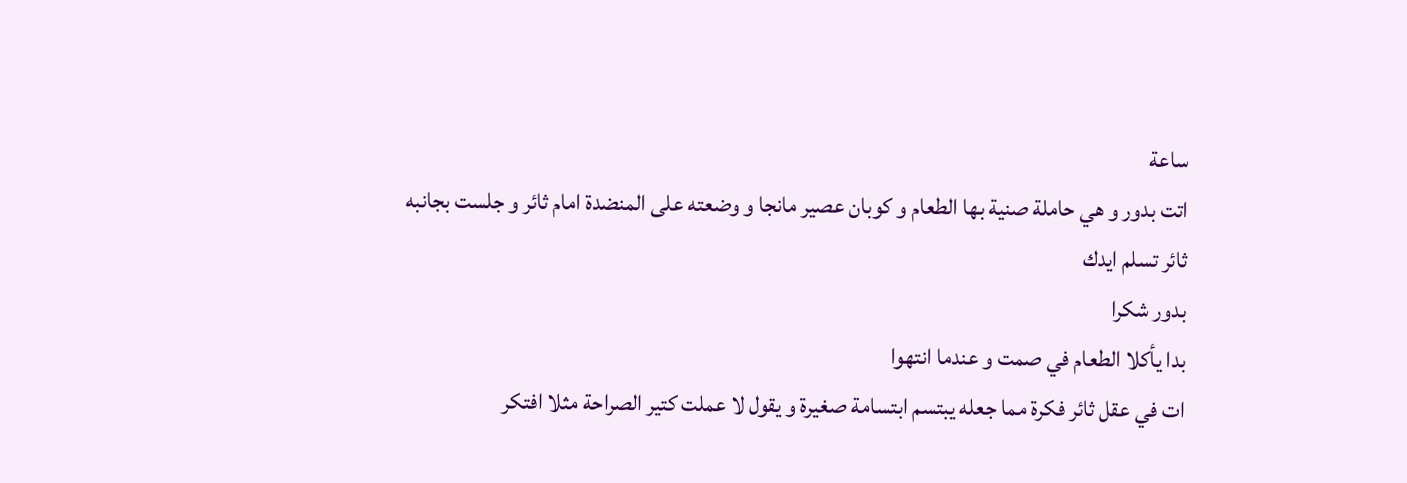ساعة
اتت بدور و هي حاملة صنية بها الطعام و كوبان عصير مانجا و وضعته على المنضدة امام ثائر و جلست بجانبه
ثائر تسلم ايدك
بدور شكرا
بدا يأكلا الطعام في صمت و عندما انتهوا
ات في عقل ثائر فكرة مما جعله يبتسم ابتسامة صغيرة و يقول لا عملت كتير الصراحة مثلا افتكر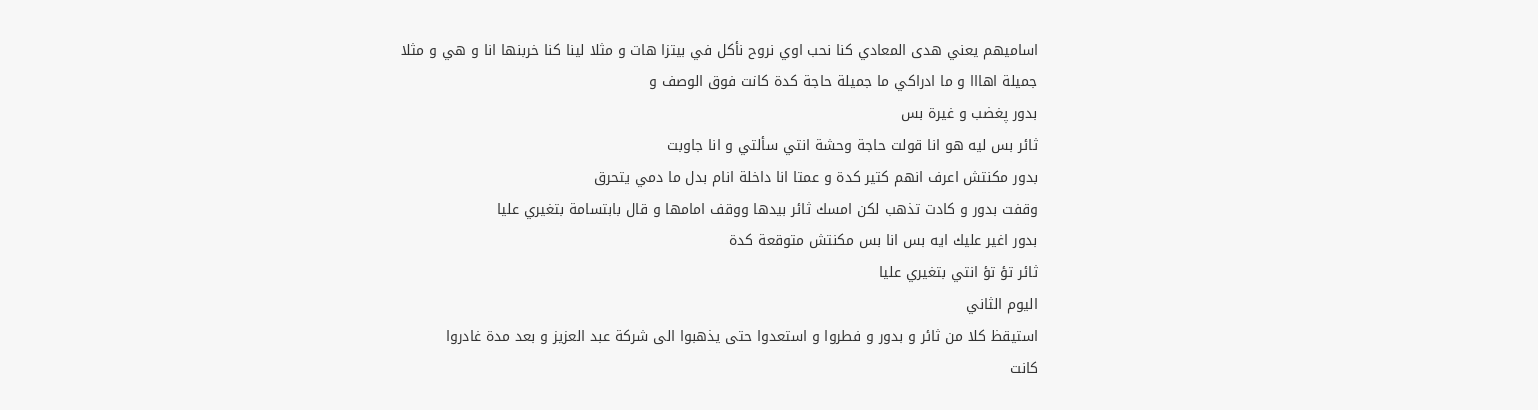اساميهم يعني هدى المعادي كنا نحب اوي نروح نأكل في بيتزا هات و مثلا لينا كنا خربنها انا و هي و مثلا جميلة اهااا و ما ادراكي ما جميلة حاجة كدة كانت فوق الوصف و
بدور پغضب و غيرة بس
ثائر بس ليه هو انا قولت حاجة وحشة انتي سألتي و انا جاوبت
بدور مكنتش اعرف انهم كتير كدة و عمتا انا داخلة انام بدل ما دمي يتحرق
وقفت بدور و كادت تذهب لكن امسك ثائر بيدها ووقف امامها و قال بابتسامة بتغيري عليا
بدور اغير عليك ايه بس انا بس مكنتش متوقعة كدة
ثائر تؤ تؤ انتي بتغيري عليا
اليوم الثاني
استيقظ كلا من ثائر و بدور و فطروا و استعدوا حتى يذهبوا الى شركة عبد العزيز و بعد مدة غادروا
كانت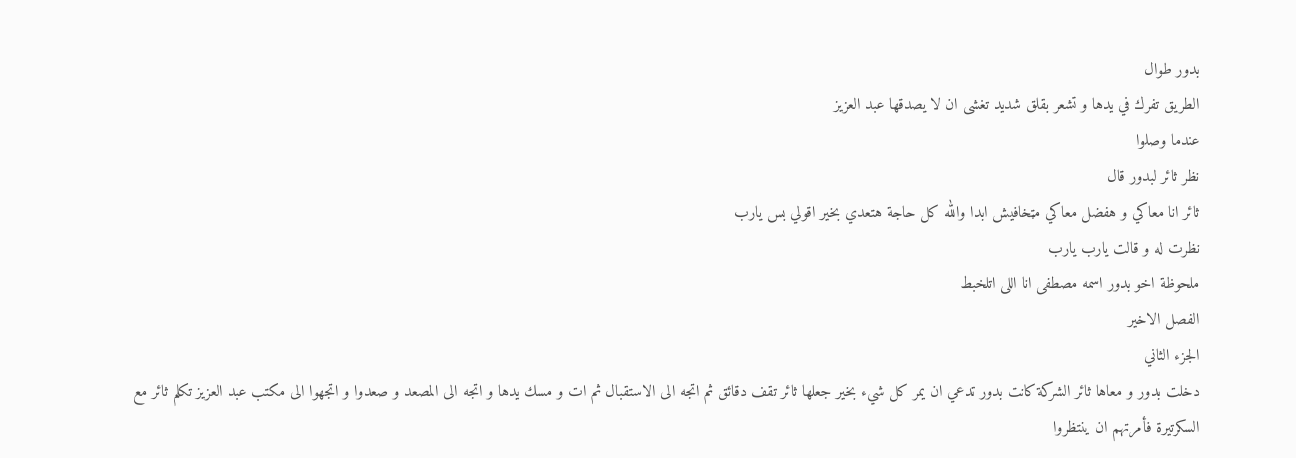بدور طوال
الطريق تفرك في يدها و تشعر بقلق شديد تغشى ان لا يصدقها عبد العزيز
عندما وصلوا
نظر ثائر لبدور قال
ثائر انا معاكي و هفضل معاكي مټخافيش ابدا والله كل حاجة هتعدي بخير اقولي بس يارب
نظرت له و قالت يارب يارب
ملحوظة اخو بدور اسمه مصطفى انا اللى اتلخبط
الفصل الاخير
الجزء الثاني
دخلت بدور و معاها ثائر الشركة كانت بدور تدعي ان يمر كل شيء بخير جعلها ثائر تقف دقائق ثم اتجه الى الاستقبال ثم ات و مسك يدها و اتجه الى المصعد و صعدوا و اتجهوا الى مكتب عبد العزيز تكلم ثائر مع السكرتيرة فأمرتهم ان ينتظروا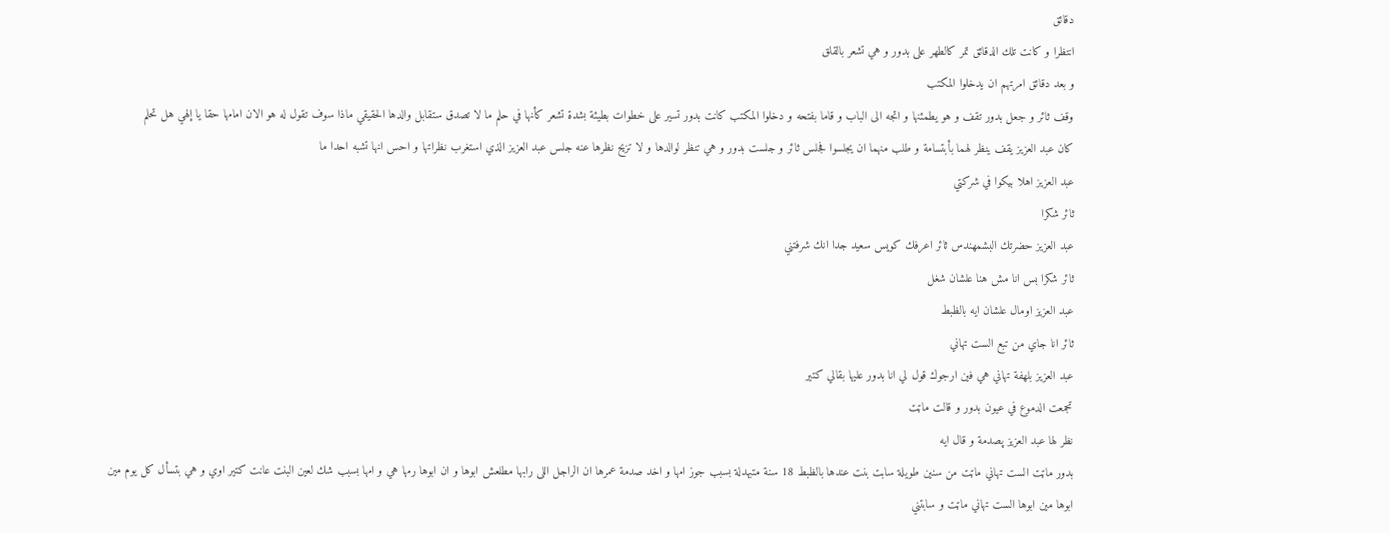دقائق
انتظرا و كانت تلك الدقائق تمر كالطهر على بدور و هي تشعر بالقلق
و بعد دقائق امرتهم ان يدخلوا المكتب
وقف ثائر و جعل بدور تقف و هو يطمئنها و اتجه الى الباب و قاما بفتحه و دخلوا المكتب كانت بدور تسير على خطوات بطيئة بشدة تشعر كأنها في حلم ما لا تصدق ستقابل والدها الحقيقي ماذا سوف تقول له هو الان امامها حقا يا إلهي هل تحلم
كان عبد العزيز يقف ينظر لهما بأبتسامة و طلب منهما ان يجلسوا فجلس ثائر و جلست بدور و هي تنظر لوالدها و لا تزيح نظرها عنه جلس عبد العزيز الذي استغرب نظراتها و احس انها تشبه احدا ما
عبد العزيز اهلا بيكوا في شركتي
ثائر شكرا
عبد العزيز حضرتك البشمهندس ثائر اعرفك كويس سعيد جدا انك شرفتني
ثائر شكرا بس انا مش هنا علشان شغل
عبد العزيز اومال علشان ايه بالظبط
ثائر انا جاي من تبع الست تهاني
عبد العزيز بلهفة تهاني هي فين ارجوك قول لي انا بدور عليها بقالي كتير
تجمعت الدموع في عيون بدور و قالت ماټت
نظر لها عبد العزيز پصدمة و قال ايه
بدور ماټت الست تهاني ماټت من سنين طويلة سابت بنت عندها بالظبط 18 سنة متبهدلة بسبب جوز امها و اخد صدمة عمرها ان الراجل اللى رابها مطلعش ابوها و ان ابوها رمها هي و امها بسبب شك لعين البنت عانت كتير اوي و هي بتسأل كل يوم مين ابوها مين ابوها الست تهاني ماټت و سابتني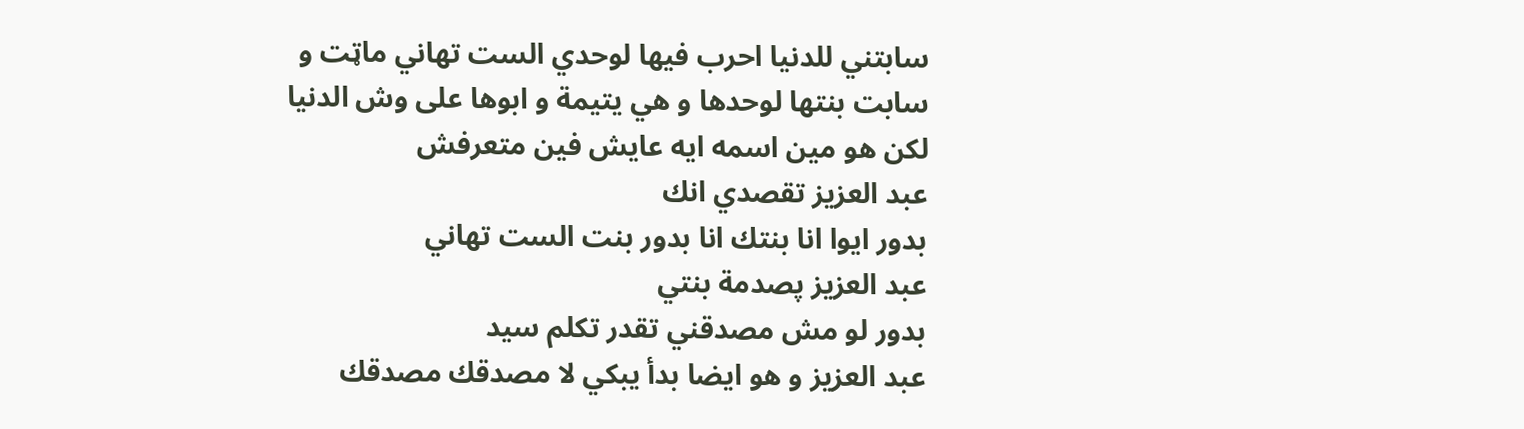سابتني للدنيا احرب فيها لوحدي الست تهاني ماټت و سابت بنتها لوحدها و هي يتيمة و ابوها على وش الدنيا لكن هو مين اسمه ايه عايش فين متعرفش
عبد العزيز تقصدي انك
بدور ايوا انا بنتك انا بدور بنت الست تهاني
عبد العزيز پصدمة بنتي
بدور لو مش مصدقني تقدر تكلم سيد
عبد العزيز و هو ايضا بدأ يبكي لا مصدقك مصدقك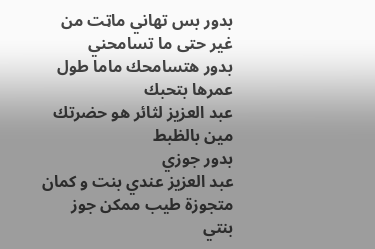بدور بس تهاني ماټت من غير حتى ما تسامحني
بدور هتسامحك ماما طول عمرها بتحبك
عبد العزيز لثائر هو حضرتك مين بالظبط
بدور جوزي
عبد العزيز عندي بنت و كمان متجوزة طيب ممكن جوز بنتي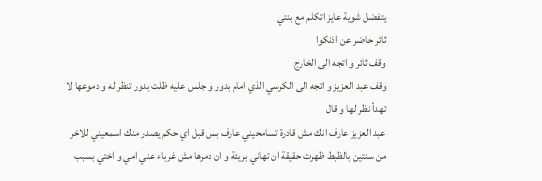يتفضل شوية عايز اتكلم مع بنتي
ثائر حاضر عن اذنكوا
وقف ثائر و اتجه الى الخارج
وقف عبد العزيز و اتجه الى الكرسي الذي امام بدور و جلس عليه ظلت بدور تنظر له و دموعها لا تهدأ نظر لها و قال
عبد العزيز عارف انك مش قادرة تسامحيني عارف بس قبل اي حكم يصدر منك اسمعيني للاخر من سنتين بالظبط ظهرت حقيقة ان تهاني بريئة و ان دمرها مش غرباء عني امي و اختي بسبب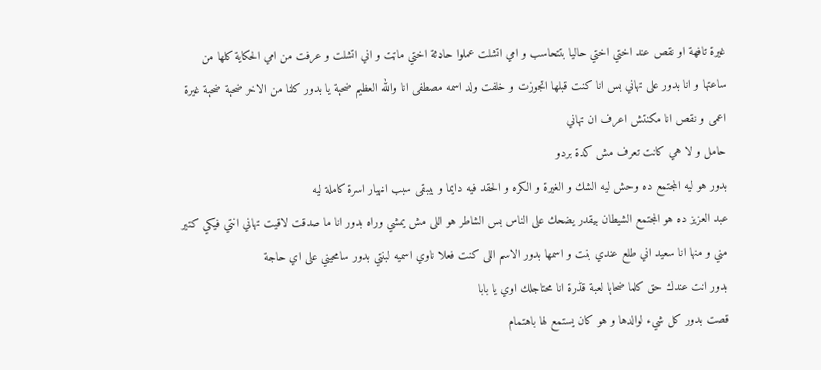غيرة تافهة او نقص عند اختي اختي حاليا بتتحاسب و امي اتشلت عملوا حاډثة اختي ماټت و اني اتشلت و عرفت من امي الحكاية كلها من ساعتها و انا بدور على تهاني بس انا كنت قبلها اتجوزت و خلفت ولد اسمه مصطفى انا والله العظيم ضحېة يا بدور كلنا من الاخر ضحېة ضحېة غيرة اعمى و نقص انا مكنتش اعرف ان تهاني
حامل و لا هي كانت تعرف مش كدة بردو
بدور هو ليه المجتمع ده وحش ليه الشك و الغيرة و الكره و الحقد فيه دايما و بيبقى سبب اڼهيار اسرة كاملة ليه
عبد العزيز ده هو المجتمع الشيطان بيقدر يضحك على الناس بس الشاطر هو اللى مش يمشي وراه بدور انا ما صدقت لاقيت تهاني انتي فيكي كتير مني و منها انا سعيد اني طلع عندي بنت و اسمها بدور الاسم اللى كنت فعلا ناوي اسميه لبنتي بدور سامحيني على اي حاجة
بدور انت عندك حق كلما ضحاېا لعبة قڈرة انا محتاجلك اوي يا بابا
قصت بدور كل شيء لوالدها و هو كان يستمع لها باهتمام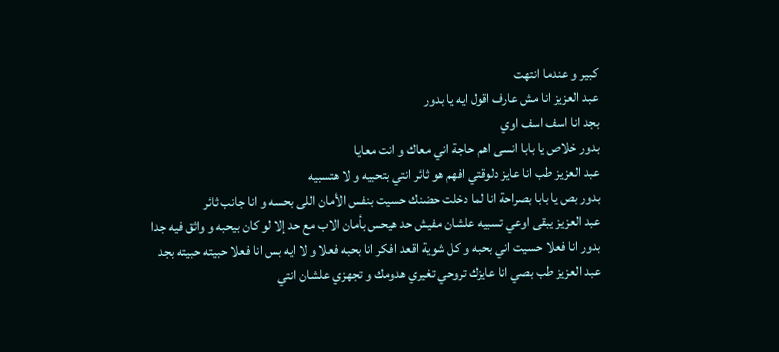كبير و عندما انتهت
عبد العزيز انا مش عارف اقول ايه يا بدور
بجد انا اسف اسف اوي
بدور خلاص يا بابا انسى اهم حاجة اني معاك و انت معايا
عبد العزيز طب انا عايز دلوقتي افهم هو ثائر انتي بتحبيه و لا هتسبيه
بدور بص يا بابا بصراحة انا لما دخلت حضنك حسيت بنفس الأمان اللى بحسه و انا جانب ثائر
عبد العزيز يبقى اوعي تسبيه علشان مفيش حد هيحس بأمان الاب مع حد إلا لو كان بيحبه و واثق فيه جدا
بدور انا فعلا حسيت اني بحبه و كل شوية اقعد افكر انا بحبه فعلا و لا ايه بس انا فعلا حبيته حبيته بجد
عبد العزيز طب بصي انا عايزك تروحي تغيري هدومك و تجهزي علشان انتي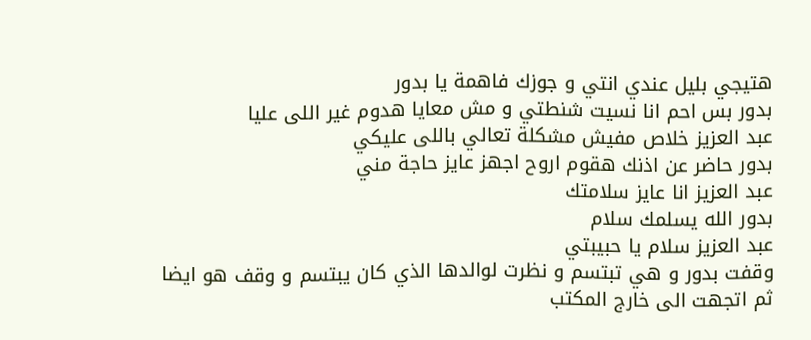هتيجي بليل عندي انتي و جوزك فاهمة يا بدور
بدور بس احم انا نسيت شنطتي و مش معايا هدوم غير اللى عليا
عبد العزيز خلاص مفيش مشكلة تعالي باللى عليكي
بدور حاضر عن اذنك هقوم اروح اجهز عايز حاجة مني
عبد العزيز انا عايز سلامتك
بدور الله يسلمك سلام
عبد العزيز سلام يا حبيبتي
وقفت بدور و هي تبتسم و نظرت لوالدها الذي كان يبتسم و وقف هو ايضا ثم اتجهت الى خارج المكتب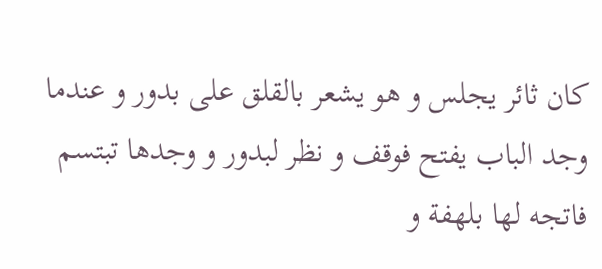كان ثائر يجلس و هو يشعر بالقلق على بدور و عندما وجد الباب يفتح فوقف و نظر لبدور و وجدها تبتسم فاتجه لها بلهفة و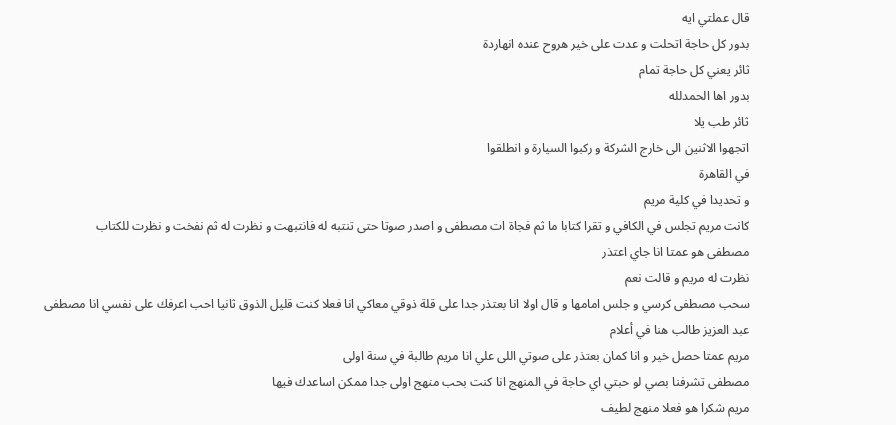قال عملتي ايه
بدور كل حاجة اتحلت و عدت على خير هروح عنده انهاردة
ثائر يعني كل حاجة تمام
بدور اها الحمدلله
ثائر طب يلا
اتجهوا الاثنين الى خارج الشركة و ركبوا السيارة و انطلقوا
في القاهرة
و تحديدا في كلية مريم
كانت مريم تجلس في الكافي و تقرا كتابا ما ثم فجاة ات مصطفى و اصدر صوتا حتى تنتبه له فانتبهت و نظرت له ثم نفخت و نظرت للكتاب
مصطفى هو عمتا انا جاي اعتذر
نظرت له مريم و قالت نعم
سحب مصطفى كرسي و جلس امامها و قال اولا انا بعتذر جدا على قلة ذوقي معاكي انا فعلا كنت قليل الذوق ثانيا احب اعرفك على نفسي انا مصطفى عبد العزيز طالب هنا في أعلام
مريم عمتا حصل خير و انا كمان بعتذر على صوتي اللى علي انا مريم طالبة في سنة اولى
مصطفى تشرفنا بصي لو حبتي اي حاجة في المنهج انا كنت بحب منهج اولى جدا ممكن اساعدك فيها
مريم شكرا هو فعلا منهج لطيف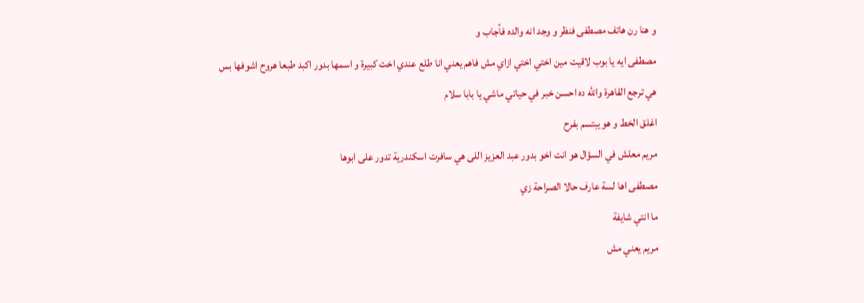و هنا رن هاتف مصطفى فنظر و وجد انه والده فأجاب و
مصطفى ايه يا بوب لاقيت مين اختي اختي ازاي مش فاهم يعني انا طلع عندي اخت كبيرة و اسمها بدور اكبد طبعا هروح اشوفها بس هي ترجع القاهرة والله ده احسن خبر في حياتي ماشي يا بابا سلام
اغلق الخط و هو يبتسم بفرح
مريم معلش في السؤال هو انت اخو بدور عبد العزيز اللى هي سافرت اسكندرية تدور على ابوها
مصطفى اها لسة عارف حالا الصراحة زي
ما انتي شايفة
مريم يعني مش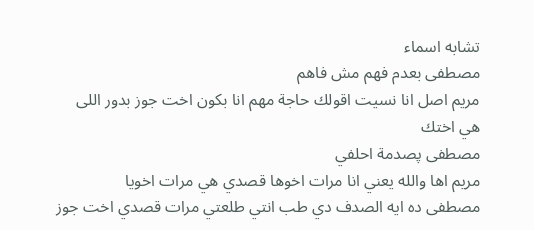تشابه اسماء
مصطفى بعدم فهم مش فاهم
مريم اصل انا نسيت اقولك حاجة مهم انا بكون اخت جوز بدور اللى هي اختك
مصطفى پصدمة احلفي
مريم اها والله يعني انا مرات اخوها قصدي هي مرات اخويا
مصطفى ده ايه الصدف دي طب انتي طلعتي مرات قصدي اخت جوز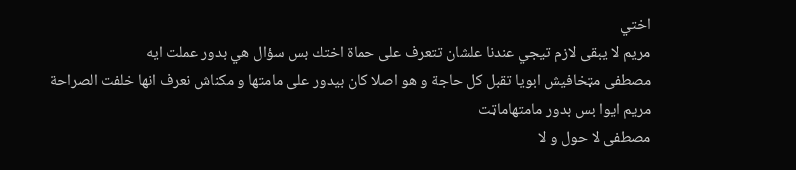اختي
مريم لا يبقى لازم تيجي عندنا علشان تتعرف على حماة اختك بس سؤال هي بدور عملت ايه
مصطفى مټخافيش ابويا تقبل كل حاجة و هو اصلا كان بيدور على مامتها و مكناش نعرف انها خلفت الصراحة
مريم ايوا بس بدور مامتهاماټت
مصطفى لا حول و لا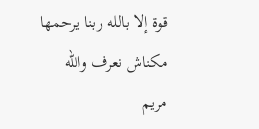قوة إلا بالله ربنا يرحمها مكناش نعرف والله
مريم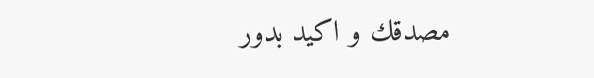مصدقك و اكيد بدور